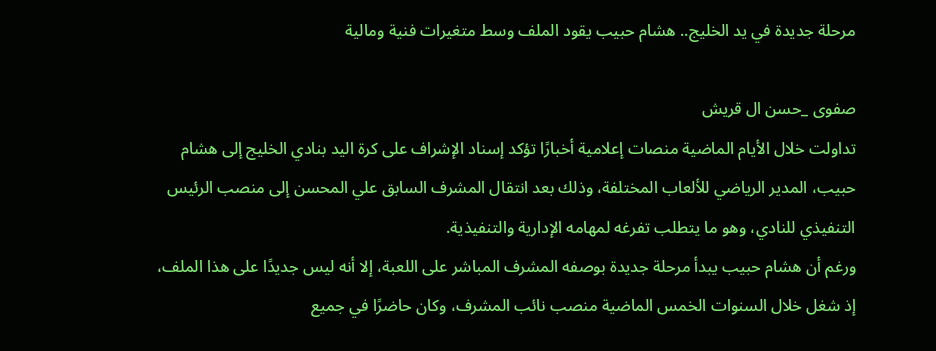مرحلة جديدة في يد الخليج.. هشام حبيب يقود الملف وسط متغيرات فنية ومالية

صفوى _حسن ال قريش
تداولت خلال الأيام الماضية منصات إعلامية أخبارًا تؤكد إسناد الإشراف على كرة اليد بنادي الخليج إلى هشام حبيب، المدير الرياضي للألعاب المختلفة، وذلك بعد انتقال المشرف السابق علي المحسن إلى منصب الرئيس التنفيذي للنادي، وهو ما يتطلب تفرغه لمهامه الإدارية والتنفيذية.
ورغم أن هشام حبيب يبدأ مرحلة جديدة بوصفه المشرف المباشر على اللعبة، إلا أنه ليس جديدًا على هذا الملف، إذ شغل خلال السنوات الخمس الماضية منصب نائب المشرف، وكان حاضرًا في جميع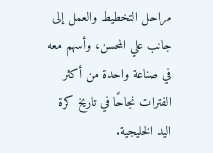مراحل التخطيط والعمل إلى جانب علي المحسن، وأسهم معه في صناعة واحدة من أكثر الفترات نجاحًا في تاريخ كرة اليد الخليجية.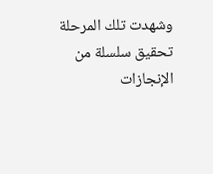وشهدت تلك المرحلة تحقيق سلسلة من الإنجازات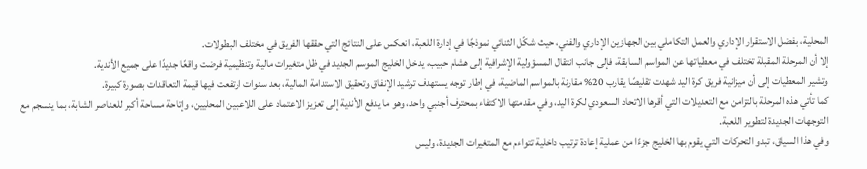المحلية، بفضل الاستقرار الإداري والعمل التكاملي بين الجهازين الإداري والفني، حيث شكّل الثنائي نموذجًا في إدارة اللعبة، انعكس على النتائج التي حققها الفريق في مختلف البطولات.
إلا أن المرحلة المقبلة تختلف في معطياتها عن المواسم السابقة، فإلى جانب انتقال المسؤولية الإشرافية إلى هشام حبيب، يدخل الخليج الموسم الجديد في ظل متغيرات مالية وتنظيمية فرضت واقعًا جديدًا على جميع الأندية.
وتشير المعطيات إلى أن ميزانية فريق كرة اليد شهدت تقليصًا يقارب 20% مقارنة بالمواسم الماضية، في إطار توجه يستهدف ترشيد الإنفاق وتحقيق الاستدامة المالية، بعد سنوات ارتفعت فيها قيمة التعاقدات بصورة كبيرة.
كما تأتي هذه المرحلة بالتزامن مع التعديلات التي أقرها الاتحاد السعودي لكرة اليد، وفي مقدمتها الاكتفاء بمحترف أجنبي واحد، وهو ما يدفع الأندية إلى تعزيز الاعتماد على اللاعبين المحليين، وإتاحة مساحة أكبر للعناصر الشابة، بما ينسجم مع التوجهات الجديدة لتطوير اللعبة.
وفي هذا السياق، تبدو التحركات التي يقوم بها الخليج جزءًا من عملية إعادة ترتيب داخلية تتواءم مع المتغيرات الجديدة، وليس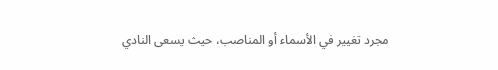مجرد تغيير في الأسماء أو المناصب، حيث يسعى النادي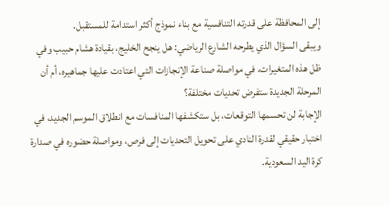إلى المحافظة على قدرته التنافسية مع بناء نموذج أكثر استدامة للمستقبل.
ويبقى السؤال الذي يطرحه الشارع الرياضي: هل ينجح الخليج، بقيادة هشام حبيب وفي ظل هذه المتغيرات، في مواصلة صناعة الإنجازات التي اعتادت عليها جماهيره، أم أن المرحلة الجديدة ستفرض تحديات مختلفة؟
الإجابة لن تحسمها التوقعات، بل ستكشفها المنافسات مع انطلاق الموسم الجديد، في اختبار حقيقي لقدرة النادي على تحويل التحديات إلى فرص، ومواصلة حضوره في صدارة كرة اليد السعودية.